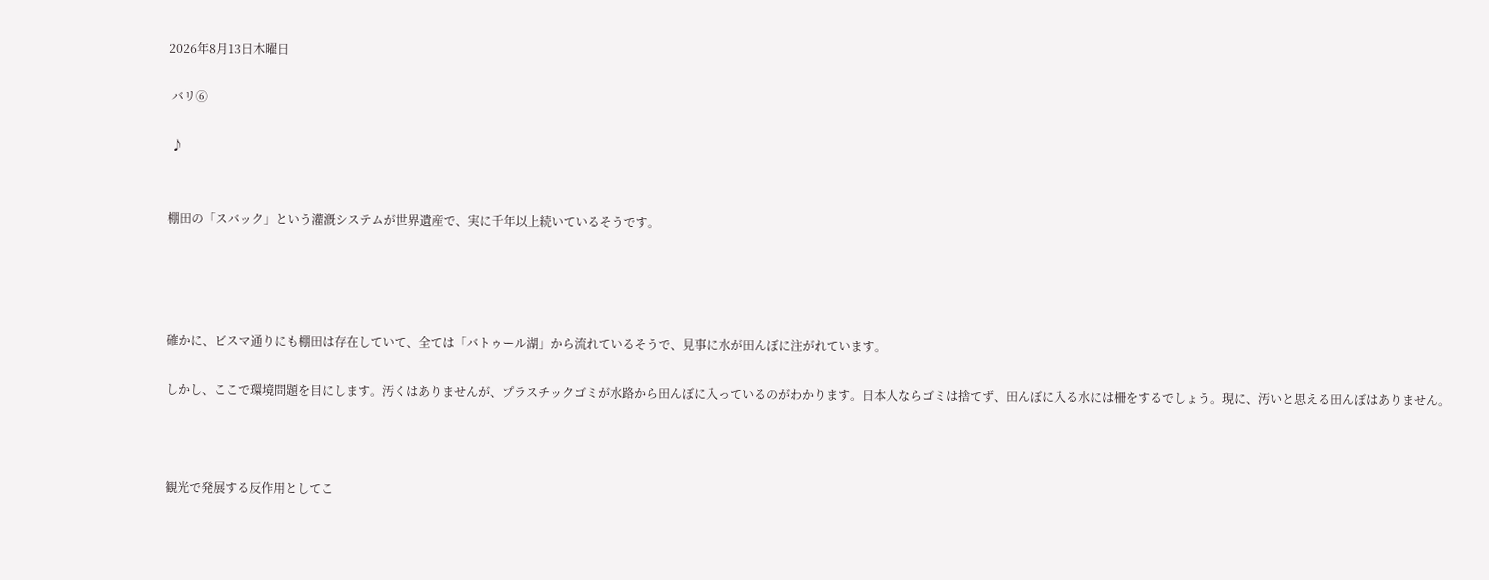2026年8月13日木曜日

 バリ⑥

 ♪


棚田の「スバック」という灌漑システムが世界遺産で、実に千年以上続いているそうです。




確かに、ビスマ通りにも棚田は存在していて、全ては「バトゥール湖」から流れているそうで、見事に水が田んぼに注がれています。

しかし、ここで環境問題を目にします。汚くはありませんが、プラスチックゴミが水路から田んぼに入っているのがわかります。日本人ならゴミは捨てず、田んぼに入る水には柵をするでしょう。現に、汚いと思える田んぼはありません。



観光で発展する反作用としてこ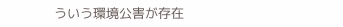ういう環境公害が存在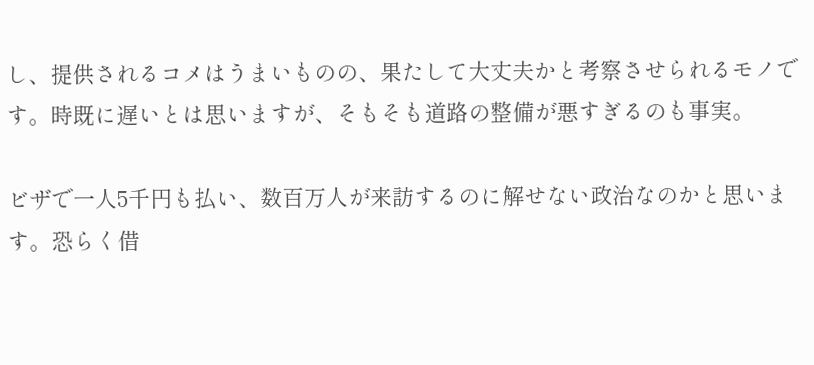し、提供されるコメはうまいものの、果たして大丈夫かと考察させられるモノです。時既に遅いとは思いますが、そもそも道路の整備が悪すぎるのも事実。

ビザで一人5千円も払い、数百万人が来訪するのに解せない政治なのかと思います。恐らく借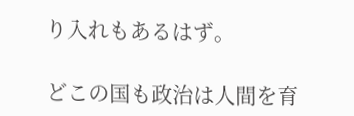り入れもあるはず。

どこの国も政治は人間を育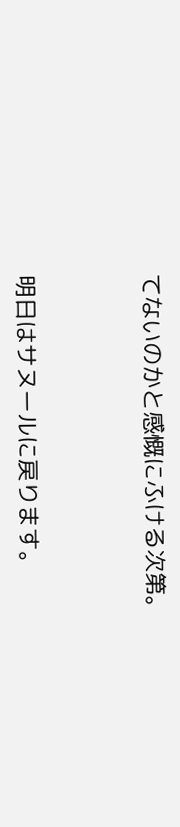てないのかと感慨にふける次第。




明日はサヌールに戻ります。